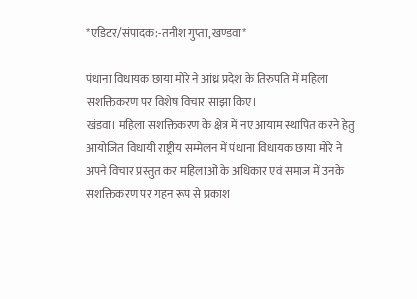*एडिटर/संपादक:-तनीश गुप्ता,खण्डवा*

पंधाना विधायक छाया मोरे ने आंध्र प्रदेश के तिरुपति में महिला सशक्तिकरण पर विशेष विचार साझा किए।
खंडवा। महिला सशक्तिकरण के क्षेत्र में नए आयाम स्थापित करने हेतु आयोजित विधायी राष्ट्रीय सम्मेलन में पंधाना विधायक छाया मोरे ने अपने विचार प्रस्तुत कर महिलाओं के अधिकार एवं समाज में उनके सशक्तिकरण पर गहन रूप से प्रकाश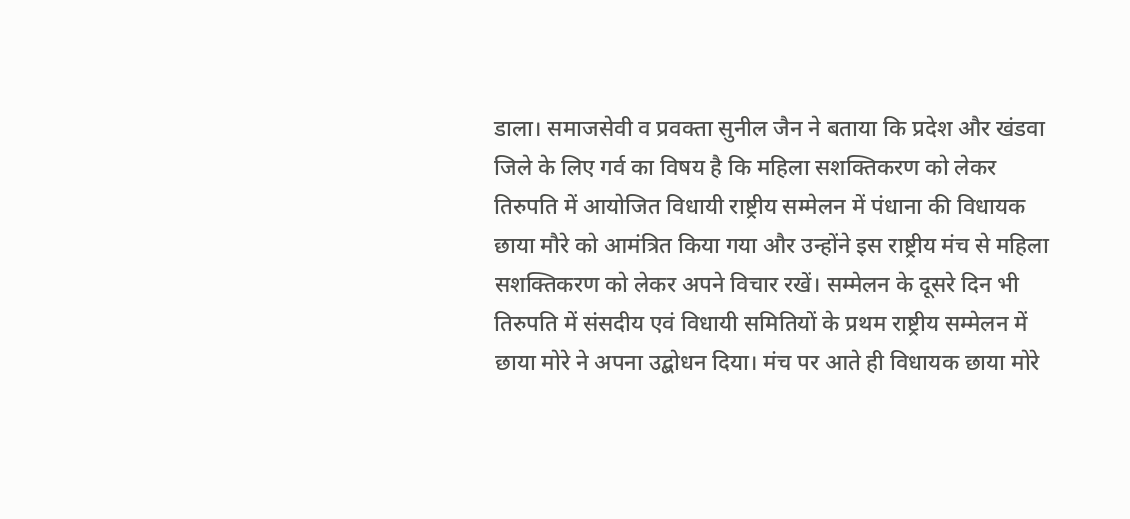डाला। समाजसेवी व प्रवक्ता सुनील जैन ने बताया कि प्रदेश और खंडवा जिले के लिए गर्व का विषय है कि महिला सशक्तिकरण को लेकर तिरुपति में आयोजित विधायी राष्ट्रीय सम्मेलन में पंधाना की विधायक छाया मौरे को आमंत्रित किया गया और उन्होंने इस राष्ट्रीय मंच से महिला सशक्तिकरण को लेकर अपने विचार रखें। सम्मेलन के दूसरे दिन भी तिरुपति में संसदीय एवं विधायी समितियों के प्रथम राष्ट्रीय सम्मेलन में छाया मोरे ने अपना उद्बोधन दिया। मंच पर आते ही विधायक छाया मोरे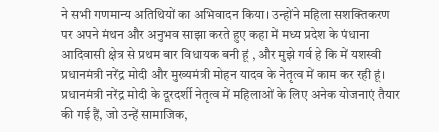ने सभी गणमान्य अतिथियों का अभिवादन किया। उन्होंने महिला सशक्तिकरण पर अपने मंथन और अनुभव साझा करते हुए कहा में मध्य प्रदेश के पंधाना आदिवासी क्षेत्र से प्रथम बार विधायक बनी हूं , और मुझे गर्व हे कि में यशस्वी प्रधानमंत्री नरेंद्र मोदी और मुख्यमंत्री मोहन यादव के नेतृत्व में काम कर रही हूं। प्रधानमंत्री नरेंद्र मोदी के दूरदर्शी नेतृत्व में महिलाओं के लिए अनेक योजनाएं तैयार की गई हैं, जो उन्हें सामाजिक,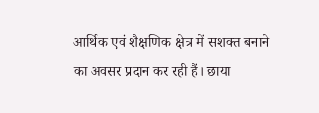आर्थिक एवं शैक्षणिक क्षेत्र में सशक्त बनाने का अवसर प्रदान कर रही हैं। छाया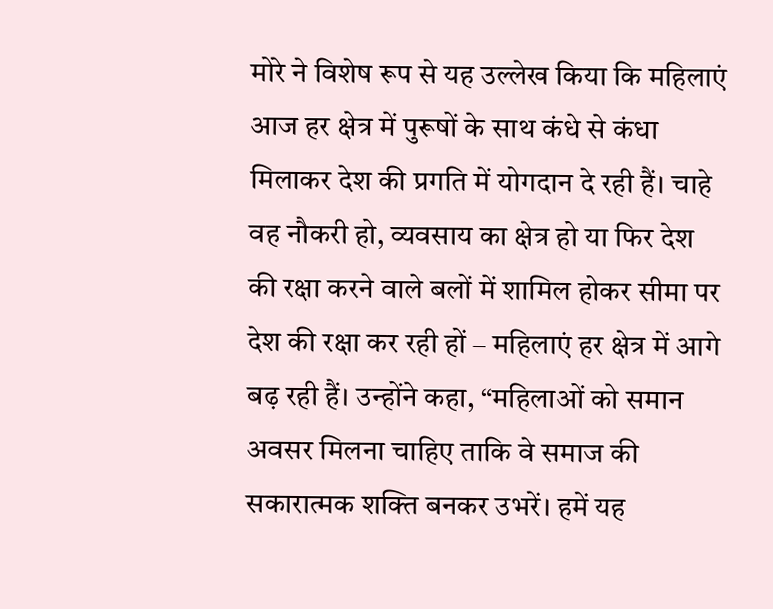मोरे ने विशेष रूप से यह उल्लेख किया कि महिलाएं आज हर क्षेत्र में पुरूषों के साथ कंधे से कंधा मिलाकर देश की प्रगति में योगदान दे रही हैं। चाहे वह नौकरी हो, व्यवसाय का क्षेत्र हो या फिर देश की रक्षा करने वाले बलों में शामिल होकर सीमा पर देश की रक्षा कर रही हों – महिलाएं हर क्षेत्र में आगे बढ़ रही हैं। उन्होंने कहा, “महिलाओं को समान अवसर मिलना चाहिए ताकि वे समाज की सकारात्मक शक्ति बनकर उभरें। हमें यह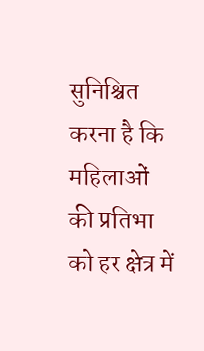सुनिश्चित करना है कि महिलाओं की प्रतिभा को हर क्षेत्र में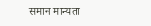समान मान्यता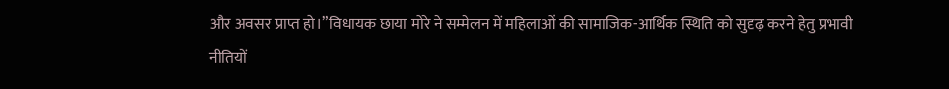और अवसर प्राप्त हो।”विधायक छाया मोरे ने सम्मेलन में महिलाओं की सामाजिक-आर्थिक स्थिति को सुदृढ़ करने हेतु प्रभावी नीतियों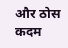और ठोस कदम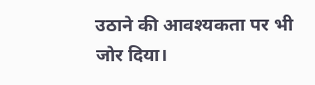उठाने की आवश्यकता पर भी जोर दिया।